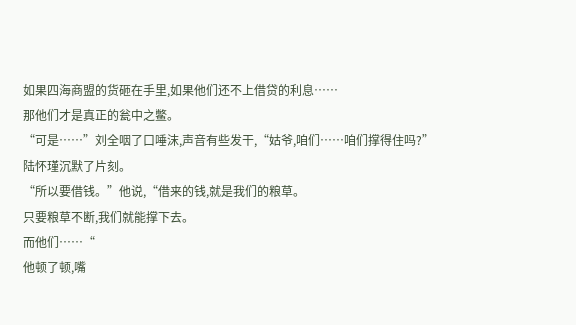如果四海商盟的货砸在手里,如果他们还不上借贷的利息……
那他们才是真正的瓮中之鳖。
“可是……”刘全咽了口唾沫,声音有些发干,“姑爷,咱们……咱们撑得住吗?”
陆怀瑾沉默了片刻。
“所以要借钱。”他说,“借来的钱,就是我们的粮草。
只要粮草不断,我们就能撑下去。
而他们……“
他顿了顿,嘴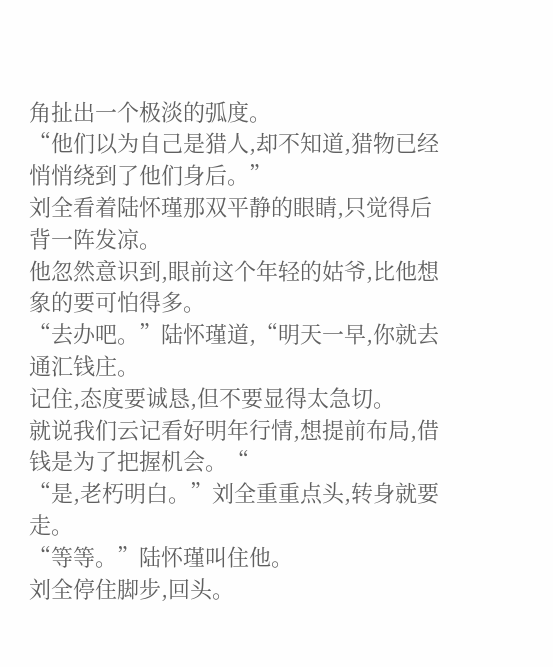角扯出一个极淡的弧度。
“他们以为自己是猎人,却不知道,猎物已经悄悄绕到了他们身后。”
刘全看着陆怀瑾那双平静的眼睛,只觉得后背一阵发凉。
他忽然意识到,眼前这个年轻的姑爷,比他想象的要可怕得多。
“去办吧。”陆怀瑾道,“明天一早,你就去通汇钱庄。
记住,态度要诚恳,但不要显得太急切。
就说我们云记看好明年行情,想提前布局,借钱是为了把握机会。“
“是,老朽明白。”刘全重重点头,转身就要走。
“等等。”陆怀瑾叫住他。
刘全停住脚步,回头。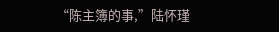“陈主簿的事,”陆怀瑾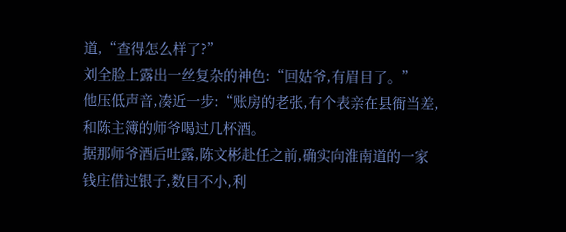道,“查得怎么样了?”
刘全脸上露出一丝复杂的神色:“回姑爷,有眉目了。”
他压低声音,凑近一步:“账房的老张,有个表亲在县衙当差,和陈主簿的师爷喝过几杯酒。
据那师爷酒后吐露,陈文彬赴任之前,确实向淮南道的一家钱庄借过银子,数目不小,利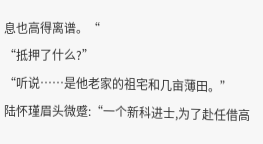息也高得离谱。“
“抵押了什么?”
“听说……是他老家的祖宅和几亩薄田。”
陆怀瑾眉头微蹙:“一个新科进士,为了赴任借高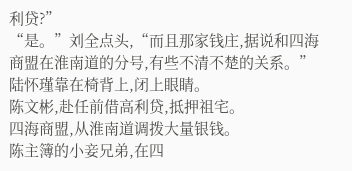利贷?”
“是。”刘全点头,“而且那家钱庄,据说和四海商盟在淮南道的分号,有些不清不楚的关系。”
陆怀瑾靠在椅背上,闭上眼睛。
陈文彬,赴任前借高利贷,抵押祖宅。
四海商盟,从淮南道调拨大量银钱。
陈主簿的小妾兄弟,在四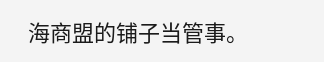海商盟的铺子当管事。